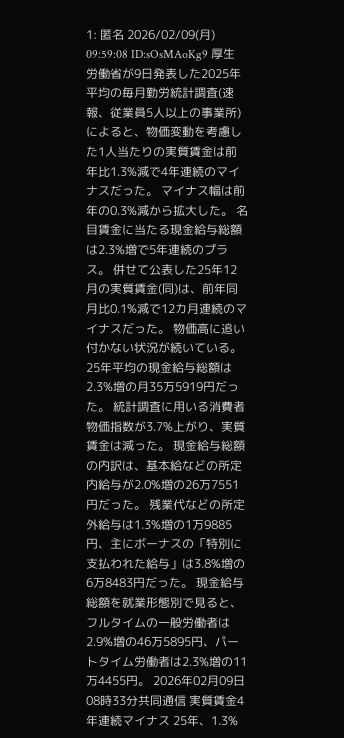1: 匿名 2026/02/09(月) 09:59:08 ID:sOsMAoKg9 厚生労働省が9日発表した2025年平均の毎月勤労統計調査(速報、従業員5人以上の事業所)によると、物価変動を考慮した1人当たりの実質賃金は前年比1.3%減で4年連続のマイナスだった。 マイナス幅は前年の0.3%減から拡大した。 名目賃金に当たる現金給与総額は2.3%増で5年連続のプラス。 併せて公表した25年12月の実質賃金(同)は、前年同月比0.1%減で12カ月連続のマイナスだった。 物価高に追い付かない状況が続いている。 25年平均の現金給与総額は2.3%増の月35万5919円だった。 統計調査に用いる消費者物価指数が3.7%上がり、実質賃金は減った。 現金給与総額の内訳は、基本給などの所定内給与が2.0%増の26万7551円だった。 残業代などの所定外給与は1.3%増の1万9885円、主にボーナスの「特別に支払われた給与」は3.8%増の6万8483円だった。 現金給与総額を就業形態別で見ると、フルタイムの一般労働者は2.9%増の46万5895円、パートタイム労働者は2.3%増の11万4455円。 2026年02月09日 08時33分共同通信 実質賃金4年連続マイナス 25年、1.3%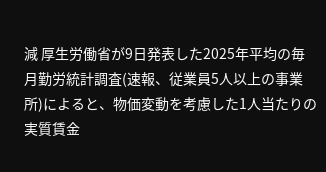減 厚生労働省が9日発表した2025年平均の毎月勤労統計調査(速報、従業員5人以上の事業所)によると、物価変動を考慮した1人当たりの実質賃金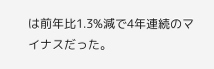は前年比1.3%減で4年連続のマイナスだった。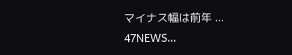マイナス幅は前年 ... 47NEWS…